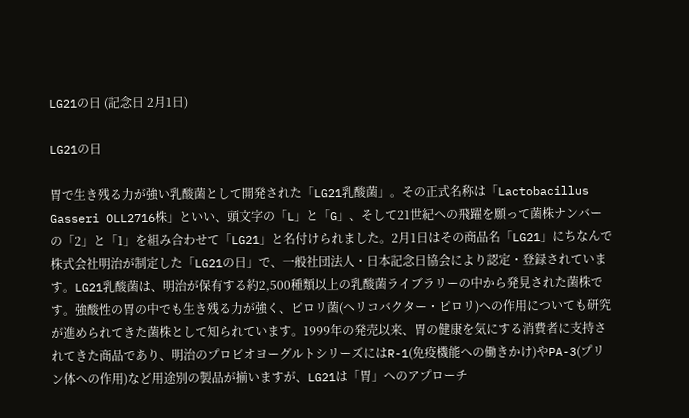LG21の日 (記念日 2月1日)

LG21の日

胃で生き残る力が強い乳酸菌として開発された「LG21乳酸菌」。その正式名称は「Lactobacillus Gasseri OLL2716株」といい、頭文字の「L」と「G」、そして21世紀への飛躍を願って菌株ナンバーの「2」と「1」を組み合わせて「LG21」と名付けられました。2月1日はその商品名「LG21」にちなんで株式会社明治が制定した「LG21の日」で、一般社団法人・日本記念日協会により認定・登録されています。LG21乳酸菌は、明治が保有する約2,500種類以上の乳酸菌ライブラリーの中から発見された菌株です。強酸性の胃の中でも生き残る力が強く、ピロリ菌(ヘリコバクター・ピロリ)への作用についても研究が進められてきた菌株として知られています。1999年の発売以来、胃の健康を気にする消費者に支持されてきた商品であり、明治のプロビオヨーグルトシリーズにはR-1(免疫機能への働きかけ)やPA-3(プリン体への作用)など用途別の製品が揃いますが、LG21は「胃」へのアプローチ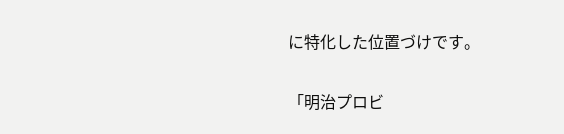に特化した位置づけです。

「明治プロビ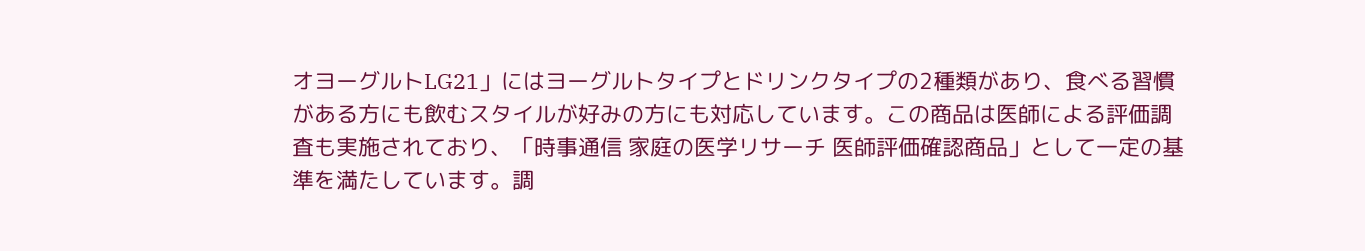オヨーグルトLG21」にはヨーグルトタイプとドリンクタイプの2種類があり、食べる習慣がある方にも飲むスタイルが好みの方にも対応しています。この商品は医師による評価調査も実施されており、「時事通信 家庭の医学リサーチ 医師評価確認商品」として一定の基準を満たしています。調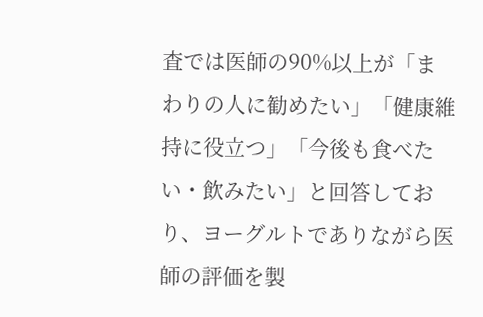査では医師の90%以上が「まわりの人に勧めたい」「健康維持に役立つ」「今後も食べたい・飲みたい」と回答しており、ヨーグルトでありながら医師の評価を製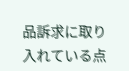品訴求に取り入れている点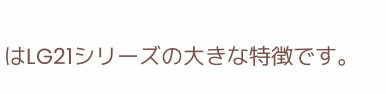はLG21シリーズの大きな特徴です。